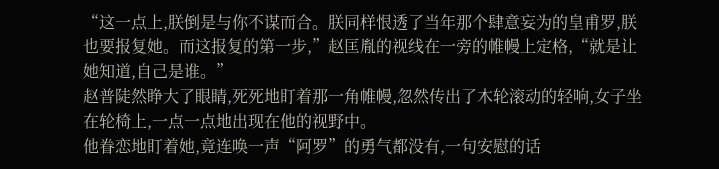“这一点上,朕倒是与你不谋而合。朕同样恨透了当年那个肆意妄为的皇甫罗,朕也要报复她。而这报复的第一步,”赵匡胤的视线在一旁的帷幔上定格,“就是让她知道,自己是谁。”
赵普陡然睁大了眼睛,死死地盯着那一角帷幔,忽然传出了木轮滚动的轻响,女子坐在轮椅上,一点一点地出现在他的视野中。
他眷恋地盯着她,竟连唤一声“阿罗”的勇气都没有,一句安慰的话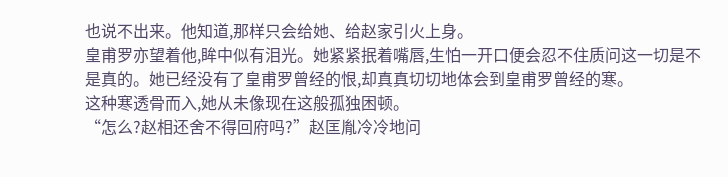也说不出来。他知道,那样只会给她、给赵家引火上身。
皇甫罗亦望着他,眸中似有泪光。她紧紧抿着嘴唇,生怕一开口便会忍不住质问这一切是不是真的。她已经没有了皇甫罗曾经的恨,却真真切切地体会到皇甫罗曾经的寒。
这种寒透骨而入,她从未像现在这般孤独困顿。
“怎么?赵相还舍不得回府吗?”赵匡胤冷冷地问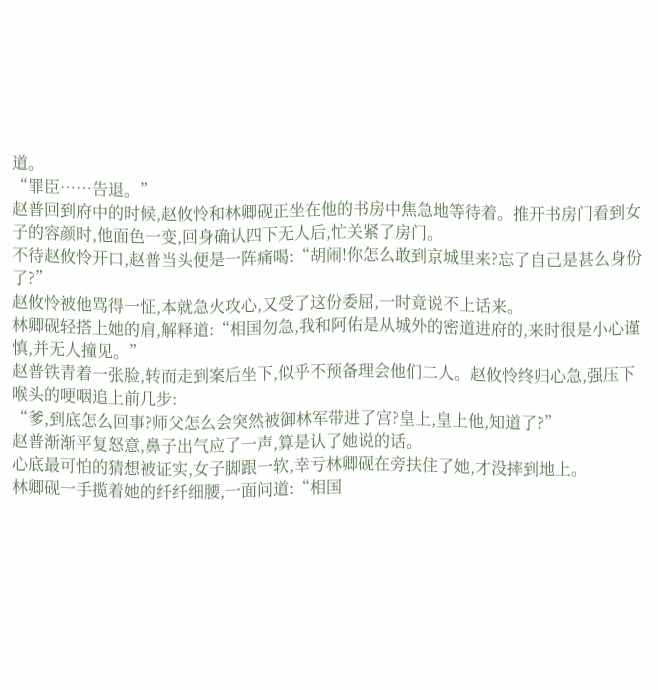道。
“罪臣……告退。”
赵普回到府中的时候,赵攸怜和林卿砚正坐在他的书房中焦急地等待着。推开书房门看到女子的容颜时,他面色一变,回身确认四下无人后,忙关紧了房门。
不待赵攸怜开口,赵普当头便是一阵痛喝:“胡闹!你怎么敢到京城里来?忘了自己是甚么身份了?”
赵攸怜被他骂得一怔,本就急火攻心,又受了这份委屈,一时竟说不上话来。
林卿砚轻搭上她的肩,解释道:“相国勿急,我和阿佑是从城外的密道进府的,来时很是小心谨慎,并无人撞见。”
赵普铁青着一张脸,转而走到案后坐下,似乎不预备理会他们二人。赵攸怜终归心急,强压下喉头的哽咽追上前几步:
“爹,到底怎么回事?师父怎么会突然被御林军带进了宫?皇上,皇上他,知道了?”
赵普渐渐平复怒意,鼻子出气应了一声,算是认了她说的话。
心底最可怕的猜想被证实,女子脚跟一软,幸亏林卿砚在旁扶住了她,才没摔到地上。
林卿砚一手揽着她的纤纤细腰,一面问道:“相国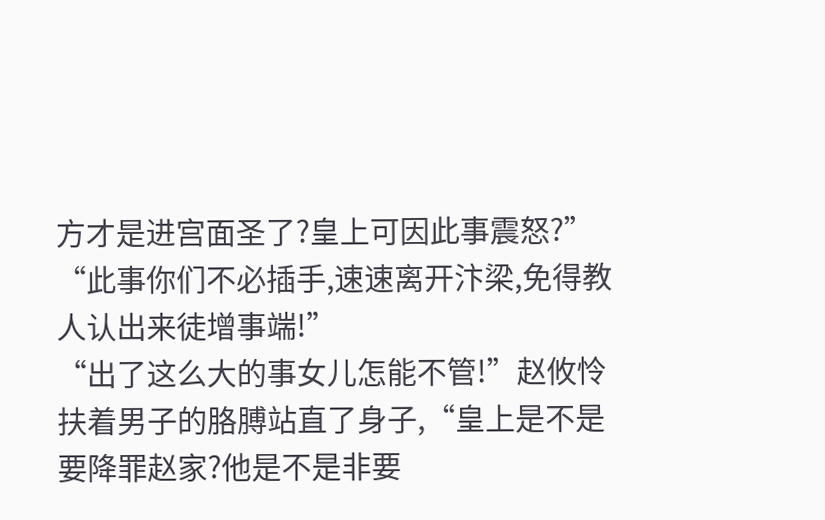方才是进宫面圣了?皇上可因此事震怒?”
“此事你们不必插手,速速离开汴梁,免得教人认出来徒增事端!”
“出了这么大的事女儿怎能不管!”赵攸怜扶着男子的胳膊站直了身子,“皇上是不是要降罪赵家?他是不是非要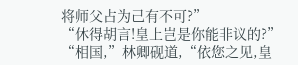将师父占为己有不可?”
“休得胡言!皇上岂是你能非议的?”
“相国,”林卿砚道,“依您之见,皇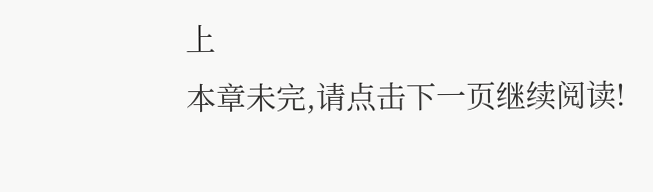上
本章未完,请点击下一页继续阅读!